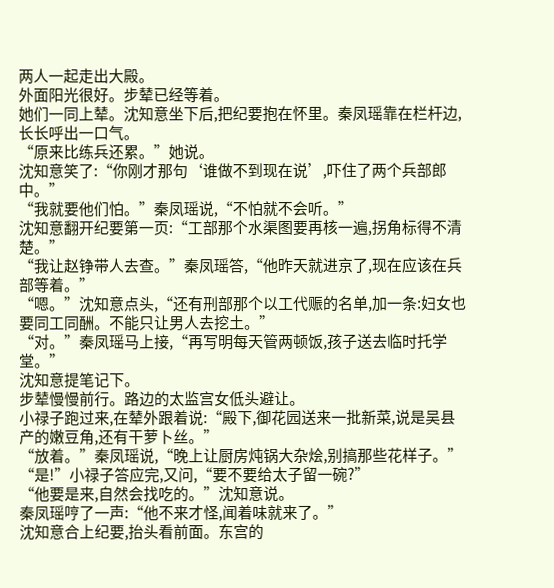两人一起走出大殿。
外面阳光很好。步辇已经等着。
她们一同上辇。沈知意坐下后,把纪要抱在怀里。秦凤瑶靠在栏杆边,长长呼出一口气。
“原来比练兵还累。”她说。
沈知意笑了:“你刚才那句‘谁做不到现在说’,吓住了两个兵部郎中。”
“我就要他们怕。”秦凤瑶说,“不怕就不会听。”
沈知意翻开纪要第一页:“工部那个水渠图要再核一遍,拐角标得不清楚。”
“我让赵铮带人去查。”秦凤瑶答,“他昨天就进京了,现在应该在兵部等着。”
“嗯。”沈知意点头,“还有刑部那个以工代赈的名单,加一条:妇女也要同工同酬。不能只让男人去挖土。”
“对。”秦凤瑶马上接,“再写明每天管两顿饭,孩子送去临时托学堂。”
沈知意提笔记下。
步辇慢慢前行。路边的太监宫女低头避让。
小禄子跑过来,在辇外跟着说:“殿下,御花园送来一批新菜,说是吴县产的嫩豆角,还有干萝卜丝。”
“放着。”秦凤瑶说,“晚上让厨房炖锅大杂烩,别搞那些花样子。”
“是!”小禄子答应完,又问,“要不要给太子留一碗?”
“他要是来,自然会找吃的。”沈知意说。
秦凤瑶哼了一声:“他不来才怪,闻着味就来了。”
沈知意合上纪要,抬头看前面。东宫的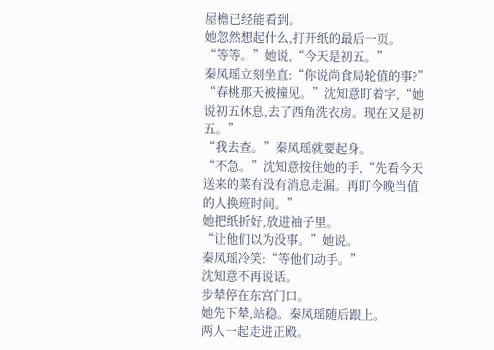屋檐已经能看到。
她忽然想起什么,打开纸的最后一页。
“等等。”她说,“今天是初五。”
秦凤瑶立刻坐直:“你说尚食局轮值的事?”
“春桃那天被撞见。”沈知意盯着字,“她说初五休息,去了西角洗衣房。现在又是初五。”
“我去查。”秦凤瑶就要起身。
“不急。”沈知意按住她的手,“先看今天送来的菜有没有消息走漏。再盯今晚当值的人换班时间。”
她把纸折好,放进袖子里。
“让他们以为没事。”她说。
秦凤瑶冷笑:“等他们动手。”
沈知意不再说话。
步辇停在东宫门口。
她先下辇,站稳。秦凤瑶随后跟上。
两人一起走进正殿。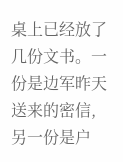桌上已经放了几份文书。一份是边军昨天送来的密信,另一份是户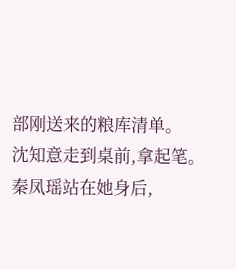部刚送来的粮库清单。
沈知意走到桌前,拿起笔。
秦凤瑶站在她身后,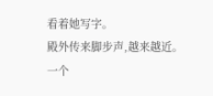看着她写字。
殿外传来脚步声,越来越近。
一个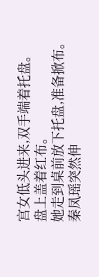宫女低头进来,双手端着托盘。
盘上盖着红布。
她走到桌前放下托盘,准备掀布。
秦凤瑶突然伸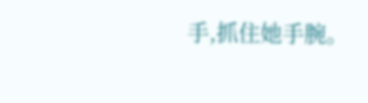手,抓住她手腕。